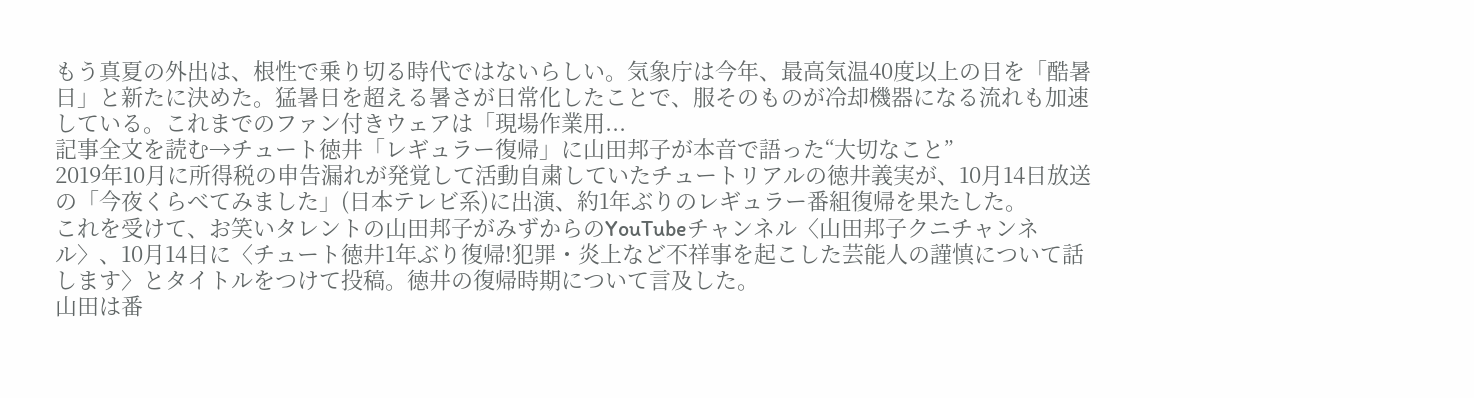もう真夏の外出は、根性で乗り切る時代ではないらしい。気象庁は今年、最高気温40度以上の日を「酷暑日」と新たに決めた。猛暑日を超える暑さが日常化したことで、服そのものが冷却機器になる流れも加速している。これまでのファン付きウェアは「現場作業用...
記事全文を読む→チュート徳井「レギュラー復帰」に山田邦子が本音で語った“大切なこと”
2019年10月に所得税の申告漏れが発覚して活動自粛していたチュートリアルの徳井義実が、10月14日放送の「今夜くらべてみました」(日本テレビ系)に出演、約1年ぶりのレギュラー番組復帰を果たした。
これを受けて、お笑いタレントの山田邦子がみずからのYouTubeチャンネル〈山田邦子クニチャンネル〉、10月14日に〈チュート徳井1年ぶり復帰!犯罪・炎上など不祥事を起こした芸能人の謹慎について話します〉とタイトルをつけて投稿。徳井の復帰時期について言及した。
山田は番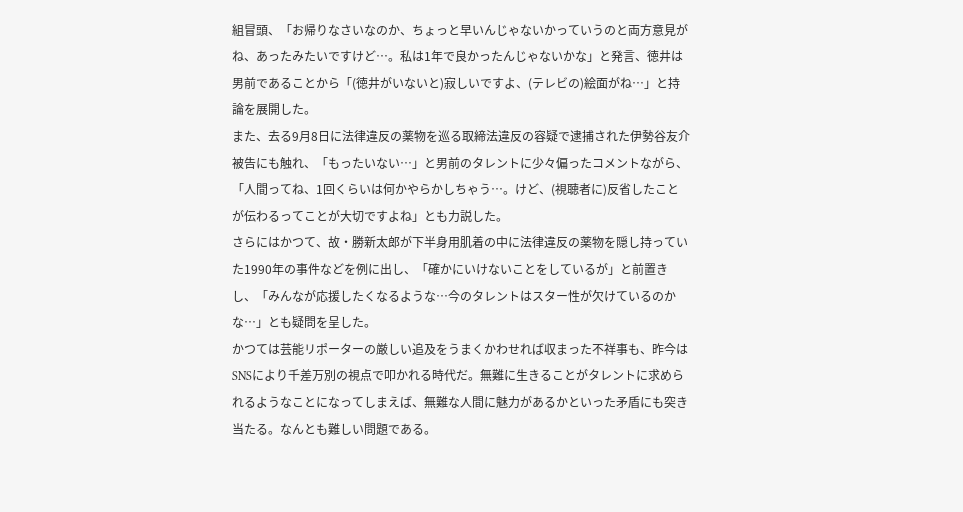組冒頭、「お帰りなさいなのか、ちょっと早いんじゃないかっていうのと両方意見がね、あったみたいですけど…。私は1年で良かったんじゃないかな」と発言、徳井は男前であることから「(徳井がいないと)寂しいですよ、(テレビの)絵面がね…」と持論を展開した。
また、去る9月8日に法律違反の薬物を巡る取締法違反の容疑で逮捕された伊勢谷友介被告にも触れ、「もったいない…」と男前のタレントに少々偏ったコメントながら、「人間ってね、1回くらいは何かやらかしちゃう…。けど、(視聴者に)反省したことが伝わるってことが大切ですよね」とも力説した。
さらにはかつて、故・勝新太郎が下半身用肌着の中に法律違反の薬物を隠し持っていた1990年の事件などを例に出し、「確かにいけないことをしているが」と前置きし、「みんなが応援したくなるような…今のタレントはスター性が欠けているのかな…」とも疑問を呈した。
かつては芸能リポーターの厳しい追及をうまくかわせれば収まった不祥事も、昨今はSNSにより千差万別の視点で叩かれる時代だ。無難に生きることがタレントに求められるようなことになってしまえば、無難な人間に魅力があるかといった矛盾にも突き当たる。なんとも難しい問題である。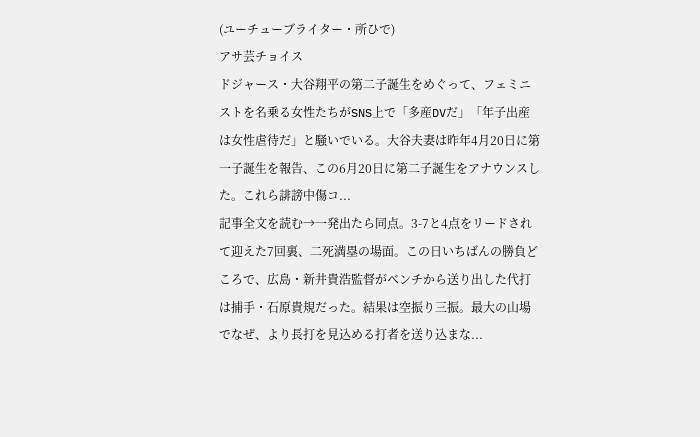(ユーチューブライター・所ひで)
アサ芸チョイス
ドジャース・大谷翔平の第二子誕生をめぐって、フェミニストを名乗る女性たちがSNS上で「多産DVだ」「年子出産は女性虐待だ」と騒いでいる。大谷夫妻は昨年4月20日に第一子誕生を報告、この6月20日に第二子誕生をアナウンスした。これら誹謗中傷コ...
記事全文を読む→一発出たら同点。3-7と4点をリードされて迎えた7回裏、二死満塁の場面。この日いちばんの勝負どころで、広島・新井貴浩監督がベンチから送り出した代打は捕手・石原貴規だった。結果は空振り三振。最大の山場でなぜ、より長打を見込める打者を送り込まな...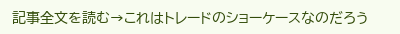記事全文を読む→これはトレードのショーケースなのだろう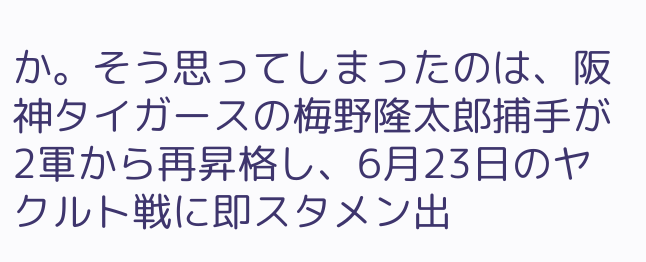か。そう思ってしまったのは、阪神タイガースの梅野隆太郎捕手が2軍から再昇格し、6月23日のヤクルト戦に即スタメン出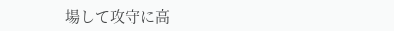場して攻守に高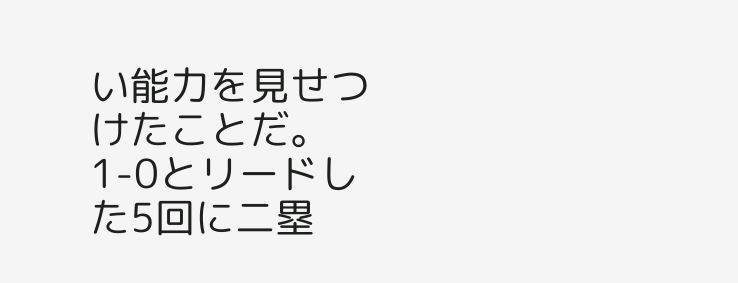い能力を見せつけたことだ。1-0とリードした5回に二塁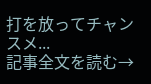打を放ってチャンスメ...
記事全文を読む→